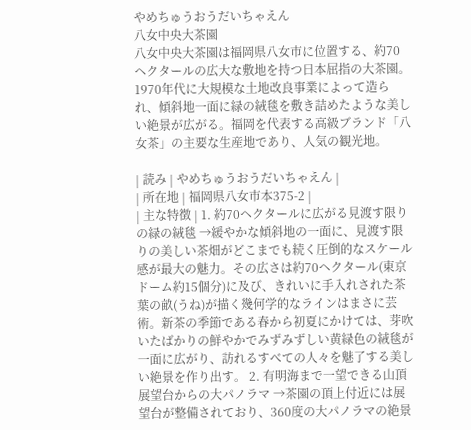やめちゅうおうだいちゃえん
八女中央大茶園
八女中央大茶園は福岡県八女市に位置する、約70ヘクタールの広大な敷地を持つ日本屈指の大茶園。1970年代に大規模な土地改良事業によって造られ、傾斜地一面に緑の絨毯を敷き詰めたような美しい絶景が広がる。福岡を代表する高級ブランド「八女茶」の主要な生産地であり、人気の観光地。

| 読み | やめちゅうおうだいちゃえん |
| 所在地 | 福岡県八女市本375-2 |
| 主な特徴 | 1. 約70ヘクタールに広がる見渡す限りの緑の絨毯 →緩やかな傾斜地の一面に、見渡す限りの美しい茶畑がどこまでも続く圧倒的なスケール感が最大の魅力。その広さは約70ヘクタール(東京ドーム約15個分)に及び、きれいに手入れされた茶葉の畝(うね)が描く幾何学的なラインはまさに芸術。新茶の季節である春から初夏にかけては、芽吹いたばかりの鮮やかでみずみずしい黄緑色の絨毯が一面に広がり、訪れるすべての人々を魅了する美しい絶景を作り出す。 2. 有明海まで一望できる山頂展望台からの大パノラマ →茶園の頂上付近には展望台が整備されており、360度の大パノラマの絶景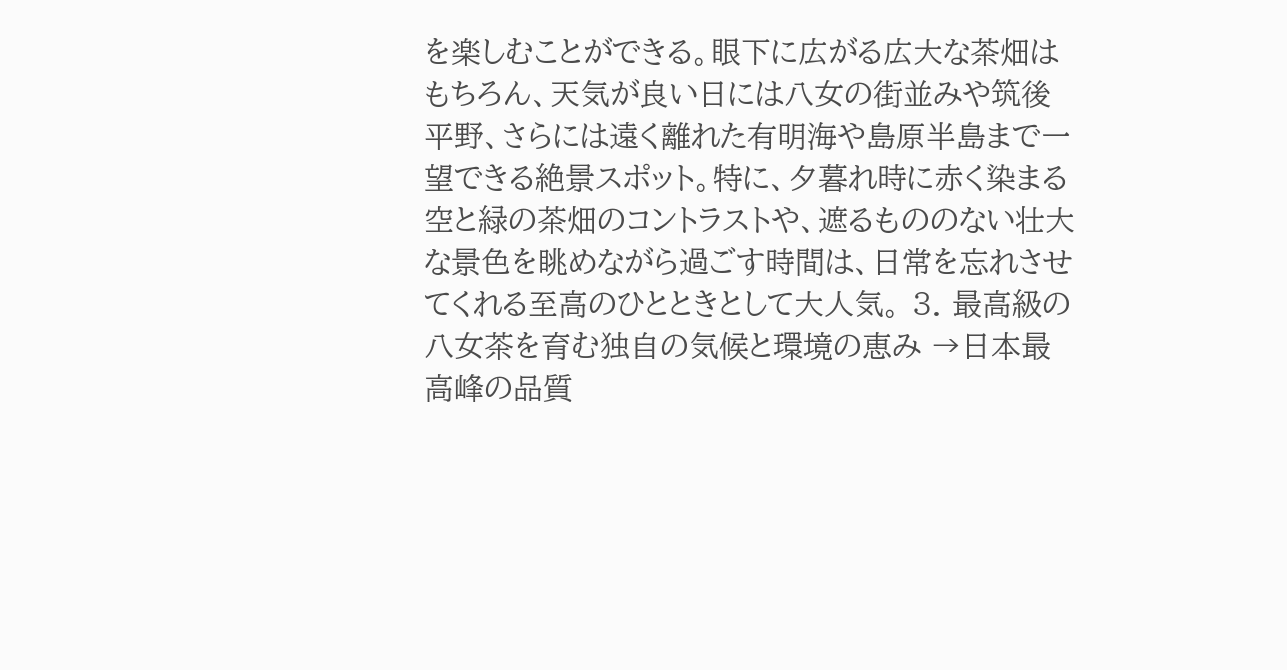を楽しむことができる。眼下に広がる広大な茶畑はもちろん、天気が良い日には八女の街並みや筑後平野、さらには遠く離れた有明海や島原半島まで一望できる絶景スポット。特に、夕暮れ時に赤く染まる空と緑の茶畑のコントラストや、遮るもののない壮大な景色を眺めながら過ごす時間は、日常を忘れさせてくれる至高のひとときとして大人気。 3. 最高級の八女茶を育む独自の気候と環境の恵み →日本最高峰の品質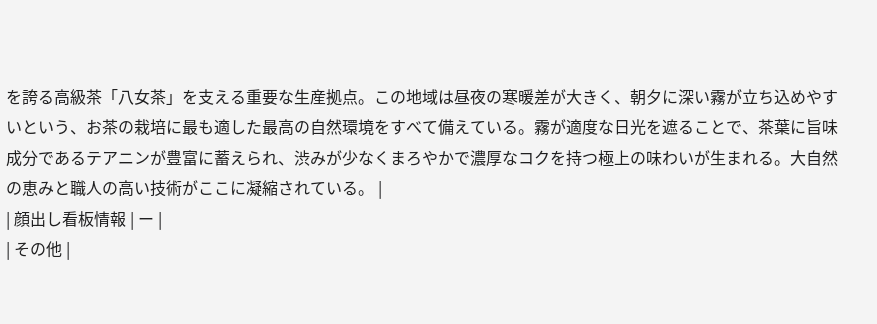を誇る高級茶「八女茶」を支える重要な生産拠点。この地域は昼夜の寒暖差が大きく、朝夕に深い霧が立ち込めやすいという、お茶の栽培に最も適した最高の自然環境をすべて備えている。霧が適度な日光を遮ることで、茶葉に旨味成分であるテアニンが豊富に蓄えられ、渋みが少なくまろやかで濃厚なコクを持つ極上の味わいが生まれる。大自然の恵みと職人の高い技術がここに凝縮されている。 |
| 顔出し看板情報 | ー |
| その他 |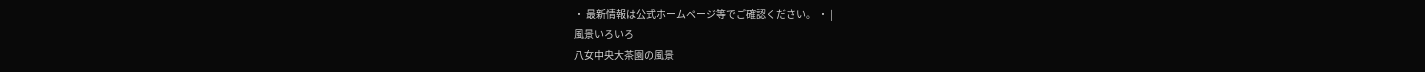・ 最新情報は公式ホームページ等でご確認ください。 ・ |
風景いろいろ
八女中央大茶園の風景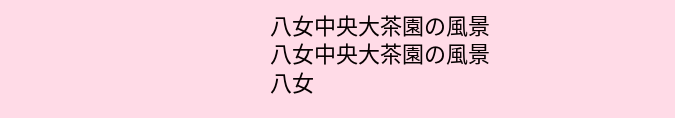八女中央大茶園の風景
八女中央大茶園の風景
八女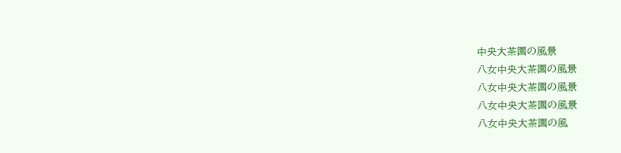中央大茶園の風景
八女中央大茶園の風景
八女中央大茶園の風景
八女中央大茶園の風景
八女中央大茶園の風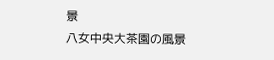景
八女中央大茶園の風景